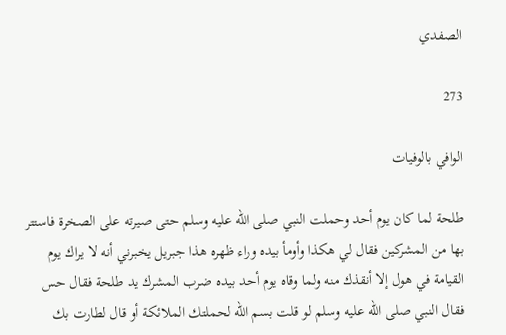الصفدي

273

الوافي بالوفيات

طلحة لما كان يوم أحد وحملت النبي صلى الله عليه وسلم حتى صيرته على الصخرة فاستتر بها من المشركين فقال لي هكذا وأومأ بيده وراء ظهره هذا جبريل يخبرني أنه لا يراك يوم القيامة في هول إلا أنقذك منه ولما وقاه يوم أحد بيده ضرب المشرك يد طلحة فقال حس فقال النبي صلى الله عليه وسلم لو قلت بسم الله لحملتك الملائكة أو قال لطارت بك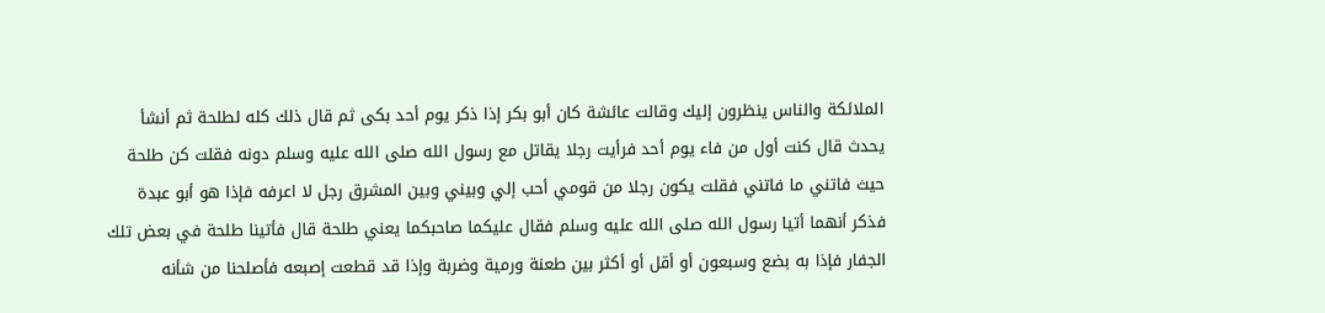الملائكة والناس ينظرون إليك وقالت عائشة كان أبو بكر إذا ذكر يوم أحد بكى ثم قال ذلك كله لطلحة ثم أنشأ يحدث قال كنت أول من فاء يوم أحد فرأيت رجلا يقاتل مع رسول الله صلى الله عليه وسلم دونه فقلت كن طلحة حيث فاتني ما فاتني فقلت يكون رجلا من قومي أحب إلي وبيني وبين المشرق رجل لا اعرفه فإذا هو أبو عبدة فذكر أنهما أتيا رسول الله صلى الله عليه وسلم فقال عليكما صاحبكما يعني طلحة قال فأتينا طلحة في بعض تلك الجفار فإذا به بضع وسبعون أو أقل أو أكثر بين طعنة ورمية وضربة وإذا قد قطعت إصبعه فأصلحنا من شأنه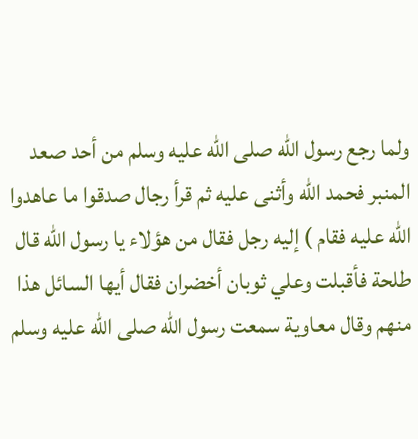ولما رجع رسول الله صلى الله عليه وسلم من أحد صعد المنبر فحمد الله وأثنى عليه ثم قرأ رجال صدقوا ما عاهدوا الله عليه فقام ) إليه رجل فقال من هؤلاء يا رسول الله قال طلحة فأقبلت وعلي ثوبان أخضران فقال أيها السائل هذا منهم وقال معاوية سمعت رسول الله صلى الله عليه وسلم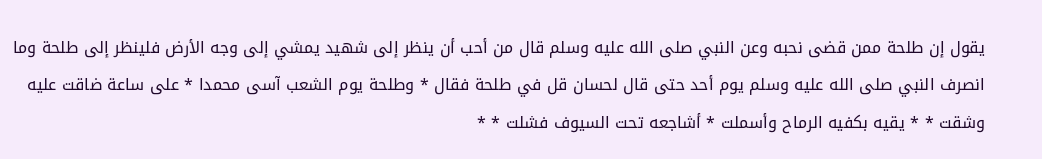يقول إن طلحة ممن قضى نحبه وعن النبي صلى الله عليه وسلم قال من أحب أن ينظر إلى شهيد يمشي إلى وجه الأرض فلينظر إلى طلحة وما انصرف النبي صلى الله عليه وسلم يوم أحد حتى قال لحسان قل في طلحة فقال * وطلحة يوم الشعب آسى محمدا * على ساعة ضاقت عليه وشقت * * يقيه بكفيه الرماح وأسملت * أشاجعه تحت السيوف فشلت * *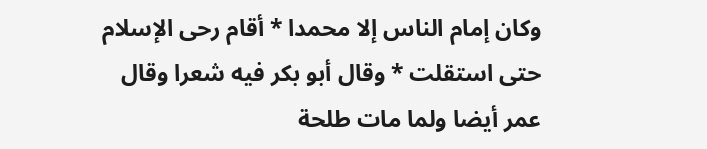وكان إمام الناس إلا محمدا * أقام رحى الإسلام حتى استقلت * وقال أبو بكر فيه شعرا وقال عمر أيضا ولما مات طلحة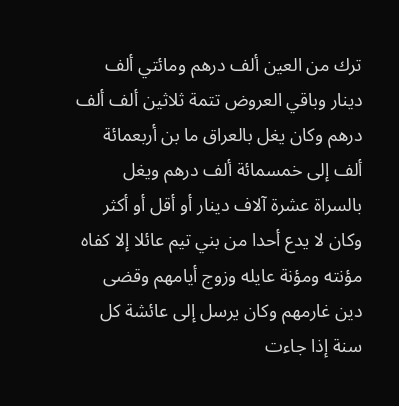ترك من العين ألف درهم ومائتي ألف دينار وباقي العروض تتمة ثلاثين ألف ألف درهم وكان يغل بالعراق ما بن أربعمائة ألف إلى خمسمائة ألف درهم ويغل بالسراة عشرة آلاف دينار أو أقل أو أكثر وكان لا يدع أحدا من بني تيم عائلا إلا كفاه مؤنته ومؤنة عايله وزوج أيامهم وقضى دين غارمهم وكان يرسل إلى عائشة كل سنة إذا جاءت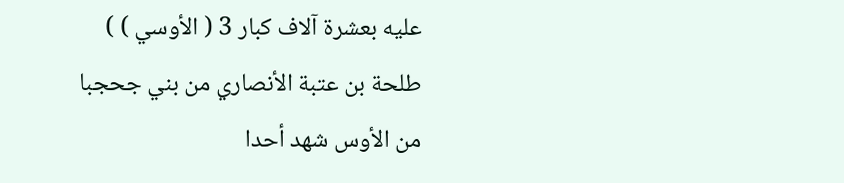عليه بعشرة آلاف كبار 3 ( الأوسي ) ) طلحة بن عتبة الأنصاري من بني جحجبا من الأوس شهد أحدا